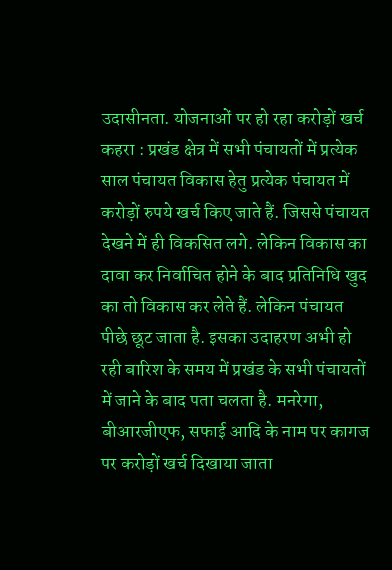उदासीनता. योजनाओं पर हो रहा करोड़ों खर्च
कहरा : प्रखंड क्षेत्र में सभी पंचायतों में प्रत्येक साल पंचायत विकास हेतु प्रत्येक पंचायत में करोड़ों रुपये खर्च किए जाते हैं. जिससे पंचायत देखने में ही विकसित लगे. लेकिन विकास का दावा कर निर्वाचित होने के बाद प्रतिनिधि खुद का तो विकास कर लेते हैं. लेकिन पंचायत पीछे छूट जाता है. इसका उदाहरण अभी हो रही बारिश के समय में प्रखंड के सभी पंचायतों में जाने के बाद पता चलता है. मनरेगा, बीआरजीएफ, सफाई आदि के नाम पर कागज पर करोड़ों खर्च दिखाया जाता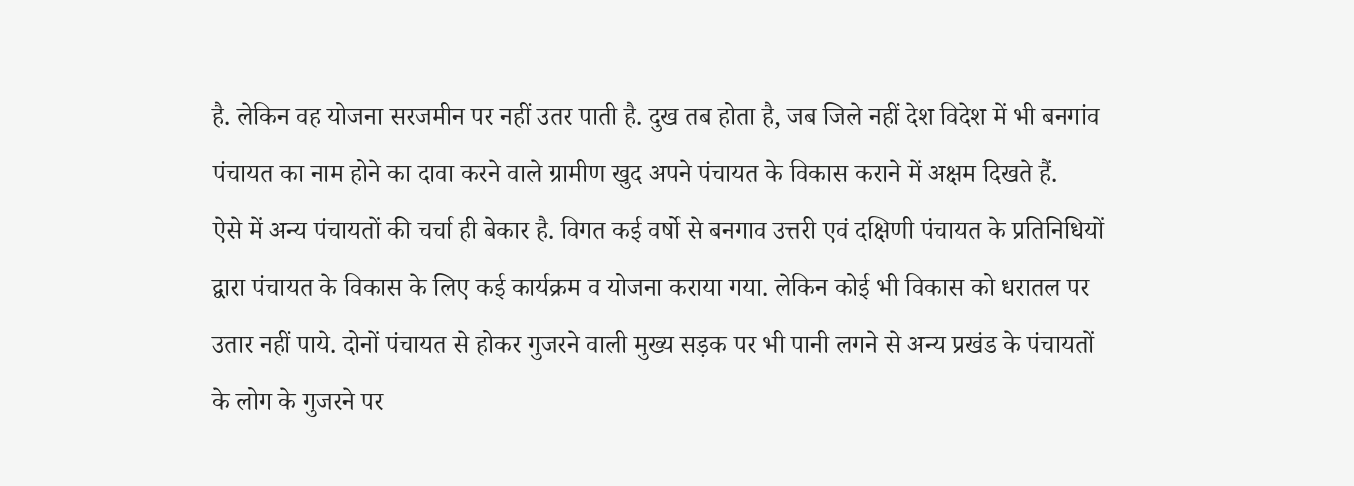है. लेकिन वह योजना सरजमीन पर नहीं उतर पाती है. दुख तब होता है, जब जिले नहीं देश विदेश में भी बनगांव पंचायत का नाम होने का दावा करने वाले ग्रामीण खुद अपने पंचायत के विकास कराने में अक्षम दिखते हैं.
ऐसे में अन्य पंचायतों की चर्चा ही बेकार है. विगत कई वर्षो से बनगाव उत्तरी एवं दक्षिणी पंचायत के प्रतिनिधियों द्वारा पंचायत के विकास के लिए कई कार्यक्रम व योजना कराया गया. लेकिन कोई भी विकास को धरातल पर उतार नहीं पाये. दोनों पंचायत से होकर गुजरने वाली मुख्य सड़क पर भी पानी लगने से अन्य प्रखंड के पंचायतों के लोग के गुजरने पर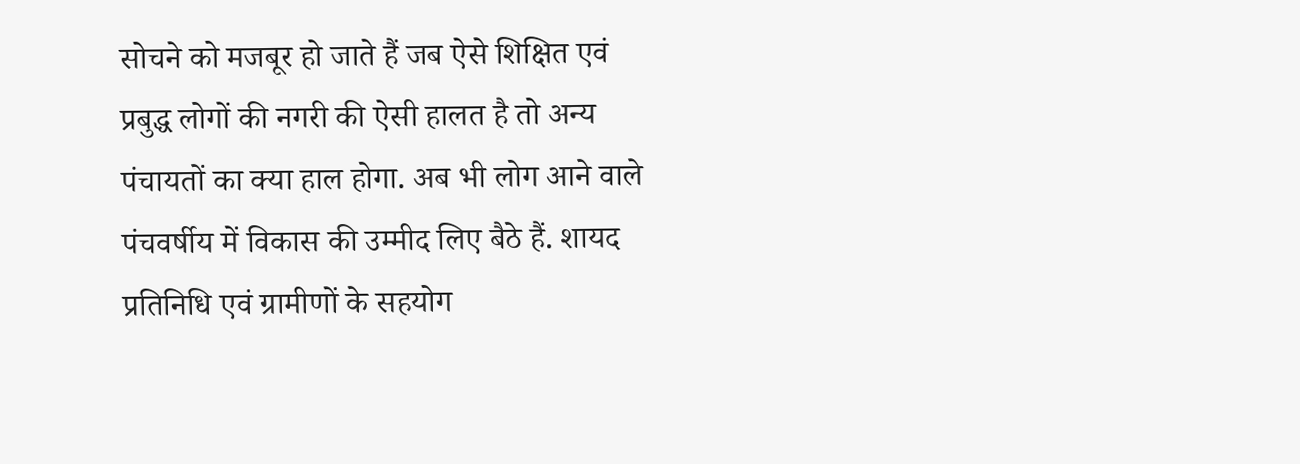सोचने को मजबूर हो जाते हैं जब ऐसे शिक्षित एवं प्रबुद्ध लोगों की नगरी की ऐसी हालत है तो अन्य पंचायतों का क्या हाल होगा. अब भी लोग आने वाले पंचवर्षीय में विकास की उम्मीद लिए बैठे हैं. शायद प्रतिनिधि एवं ग्रामीणों के सहयोग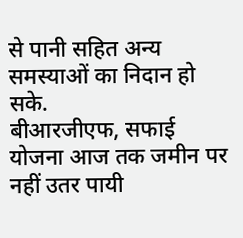से पानी सहित अन्य समस्याओं का निदान हो सके.
बीआरजीएफ, सफाई योजना आज तक जमीन पर नहीं उतर पायी